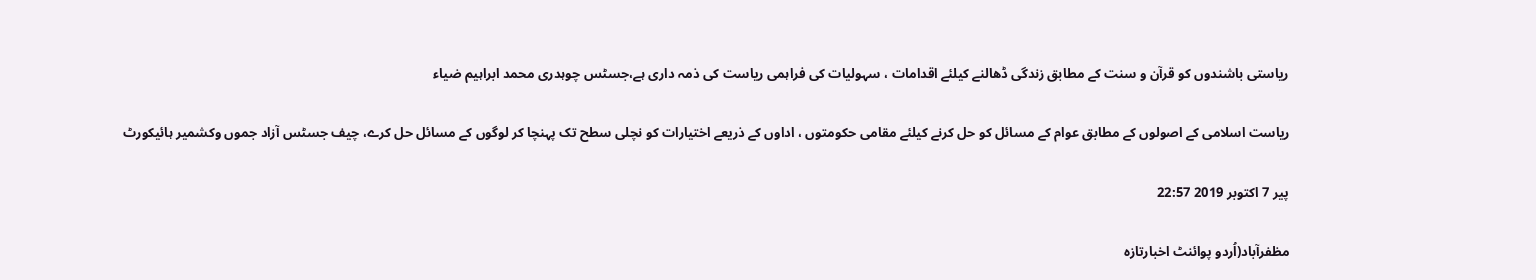ریاستی باشندوں کو قرآن و سنت کے مطابق زندگی ڈھالنے کیلئے اقدامات ، سہولیات کی فراہمی ریاست کی ذمہ داری ہے،جسٹس چوہدری محمد ابراہیم ضیاء

ریاست اسلامی کے اصولوں کے مطابق عوام کے مسائل کو حل کرنے کیلئے مقامی حکومتوں ، اداوں کے ذریعے اختیارات کو نچلی سطح تک پہنچا کر لوگوں کے مسائل حل کرے، چیف جسٹس آزاد جموں وکشمیر ہائیکورٹ

پیر 7 اکتوبر 2019 22:57

مظفرآباد(اُردو پوائنٹ اخبارتازہ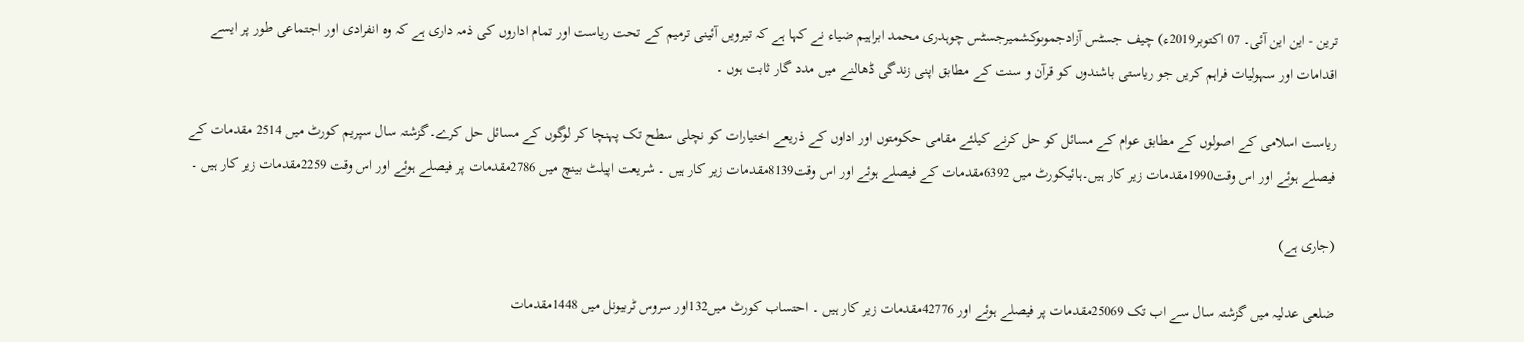ترین - این این آئی۔ 07 اکتوبر2019ء) چیف جسٹس آزادجموںوکشمیرجسٹس چوہدری محمد ابراہیم ضیاء نے کہا ہے کہ تیرویں آئینی ترمیم کے تحت ریاست اور تمام اداروں کی ذمہ داری ہے کہ وہ انفرادی اور اجتماعی طور پر ایسے اقدامات اور سہولیات فراہم کریں جو ریاستی باشندوں کو قرآن و سنت کے مطابق اپنی زندگی ڈھالنے میں مدد گار ثابت ہوں ۔

ریاست اسلامی کے اصولوں کے مطابق عوام کے مسائل کو حل کرنے کیلئے مقامی حکومتوں اور اداوں کے ذریعے اختیارات کو نچلی سطح تک پہنچا کر لوگوں کے مسائل حل کرے۔گزشتہ سال سپریم کورٹ میں 2514 مقدمات کے فیصلے ہوئے اور اس وقت1990مقدمات زیر کار ہیں۔ہائیکورٹ میں 6392مقدمات کے فیصلے ہوئے اور اس وقت8139مقدمات زیر کار ہیں ۔ شریعت اپیلٹ بینچ میں 2786مقدمات پر فیصلے ہوئے اور اس وقت 2259مقدمات زیر کار ہیں ۔

(جاری ہے)

ضلعی عدلیہ میں گزشتہ سال سے اب تک 25069مقدمات پر فیصلے ہوئے اور 42776مقدمات زیر کار ہیں ۔ احتساب کورٹ میں132اور سروس ٹربیونل میں 1448مقدمات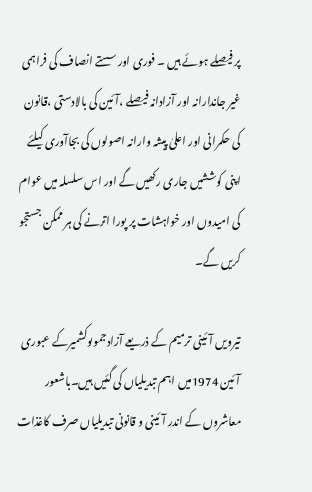پر فیصلے ہوئے ہیں ۔ فوری اور سستے انصاف کی فراہمی غیر جاندارانہ اور آزادانہ فیصلے ،آئین کی بالادستی ،قانون کی حکمرانی اور اعلیٰ پیشہ وارانہ اصولوں کی بجاآوری کیلئے اپنی کوششیں جاری رکھیں گے اور اس سلسلہ میں عوام کی امیدوں اور خواہشات پر پورا اترنے کی ہر ممکن جستجو کریں گے۔

تیرویں آئینی ترمیم کے ذریعے آزادجموںوکشمیرکے عبوری آئین 1974میں اہم تبدیلیاں کی گئیں ہیں۔باشعور معاشروں کے اندر آئینی و قانونی تبدیلیاں صرف کاغذات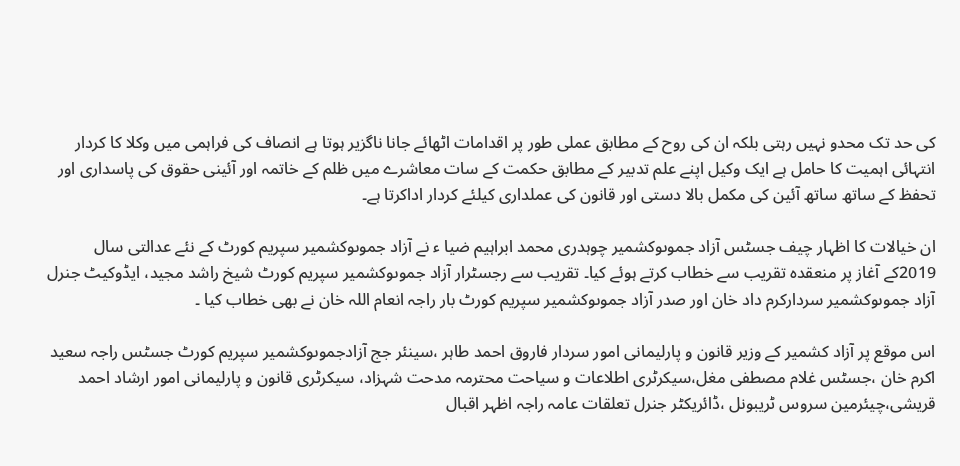کی حد تک محدو نہیں رہتی بلکہ ان کی روح کے مطابق عملی طور پر اقدامات اٹھائے جانا ناگزیر ہوتا ہے انصاف کی فراہمی میں وکلا کا کردار انتہائی اہمیت کا حامل ہے ایک وکیل اپنے علم تدبیر کے مطابق حکمت کے سات معاشرے میں ظلم کے خاتمہ اور آئینی حقوق کی پاسداری اور تحفظ کے ساتھ ساتھ آئین کی مکمل بالا دستی اور قانون کی عملداری کیلئے کردار اداکرتا ہے۔

ان خیالات کا اظہار چیف جسٹس آزاد جموںوکشمیر چوہدری محمد ابراہیم ضیا ء نے آزاد جموںوکشمیر سپریم کورٹ کے نئے عدالتی سال 2019کے آغاز پر منعقدہ تقریب سے خطاب کرتے ہوئے کیا۔ تقریب سے رجسٹرار آزاد جموںوکشمیر سپریم کورٹ شیخ راشد مجید، ایڈوکیٹ جنرل آزاد جموںوکشمیر سردارکرم داد خان اور صدر آزاد جموںوکشمیر سپریم کورٹ بار راجہ انعام اللہ خان نے بھی خطاب کیا ۔

اس موقع پر آزاد کشمیر کے وزیر قانون و پارلیمانی امور سردار فاروق احمد طاہر ،سینئر جج آزادجموںوکشمیر سپریم کورٹ جسٹس راجہ سعید اکرم خان ،جسٹس غلام مصطفی مغل،سیکرٹری اطلاعات و سیاحت محترمہ مدحت شہزاد، سیکرٹری قانون و پارلیمانی امور ارشاد احمد قریشی،چیئرمین سروس ٹریبونل ،ڈائریکٹر جنرل تعلقات عامہ راجہ اظہر اقبال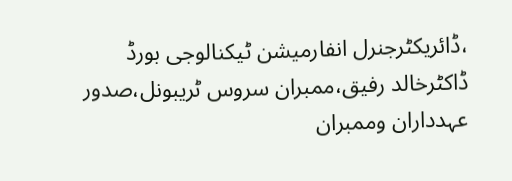،ڈائریکٹرجنرل انفارمیشن ٹیکنالوجی بورڈ ڈاکٹرخالد رفیق،ممبران سروس ٹریبونل،صدور عہدداران وممبران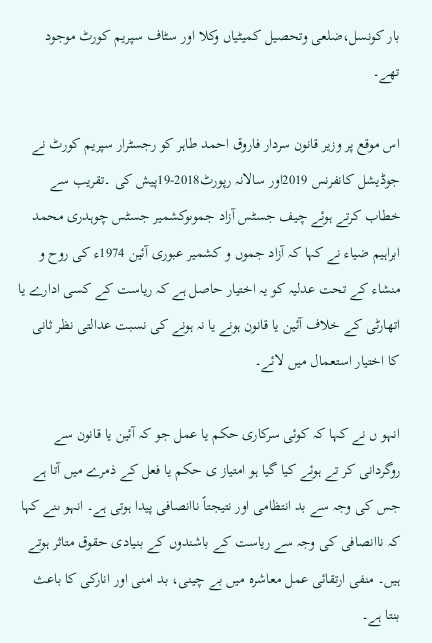بار کونسل،ضلعی وتحصیل کمیٹیاں وکلا اور سٹاف سپریم کورٹ موجود تھے۔

اس موقع پر وزیر قانون سردار فاروق احمد طاہر کو رجسٹرار سپریم کورٹ نے جوڈیشل کانفرنس 2019اور سالانہ رپورٹ2018-19پیش کی ۔تقریب سے خطاب کرتے ہوئے چیف جسٹس آزاد جموںوکشمیر جسٹس چوہدری محمد ابراہیم ضیاء نے کہا کہ آزاد جموں و کشمیر عبوری آئین 1974ء کی روح و منشاء کے تحت عدلیہ کو یہ اختیار حاصل ہے کہ ریاست کے کسی ادارے یا اتھارٹی کے خلاف آئین یا قانون ہونے یا نہ ہونے کی نسبت عدالتی نظر ثانی کا اختیار استعمال میں لائے۔

انہو ں نے کہا کہ کوئی سرکاری حکم یا عمل جو کہ آئین یا قانون سے روگردانی کر تے ہوئے کیا گیا ہو امتیاز ی حکم یا فعل کے ذمرے میں آتا ہے جس کی وجہ سے بد انتظامی اور نتیجتاً ناانصافی پیدا ہوتی ہے۔ انہو ںنے کہا کہ ناانصافی کی وجہ سے ریاست کے باشندوں کے بنیادی حقوق متاثر ہوتے ہیں۔ منفی ارتقائی عمل معاشرہ میں بے چینی، بد امنی اور انارکی کا باعث بنتا ہے۔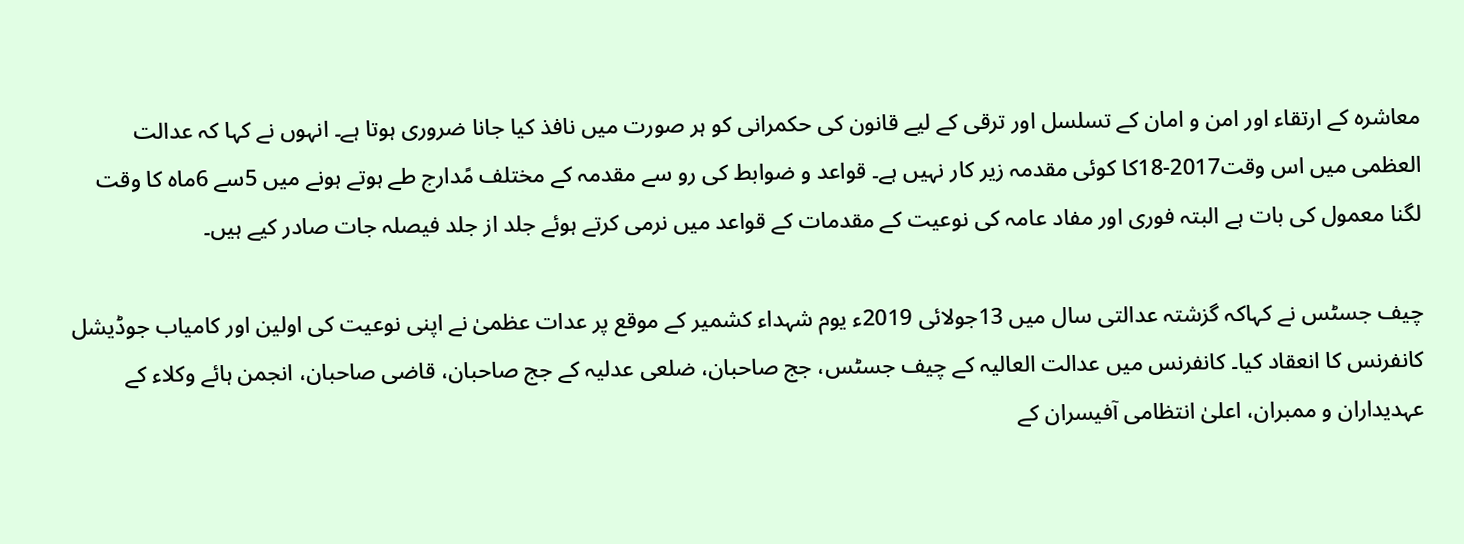معاشرہ کے ارتقاء اور امن و امان کے تسلسل اور ترقی کے لیے قانون کی حکمرانی کو ہر صورت میں نافذ کیا جانا ضروری ہوتا ہے۔ انہوں نے کہا کہ عدالت العظمی میں اس وقت2017-18کا کوئی مقدمہ زیر کار نہیں ہے۔ قواعد و ضوابط کی رو سے مقدمہ کے مختلف مًدارج طے ہوتے ہونے میں 5سے 6ماہ کا وقت لگنا معمول کی بات ہے البتہ فوری اور مفاد عامہ کی نوعیت کے مقدمات کے قواعد میں نرمی کرتے ہوئے جلد از جلد فیصلہ جات صادر کیے ہیں۔

چیف جسٹس نے کہاکہ گزشتہ عدالتی سال میں 13جولائی 2019ء یوم شہداء کشمیر کے موقع پر عدات عظمیٰ نے اپنی نوعیت کی اولین اور کامیاب جوڈیشل کانفرنس کا انعقاد کیا۔ کانفرنس میں عدالت العالیہ کے چیف جسٹس، جج صاحبان، ضلعی عدلیہ کے جج صاحبان، قاضی صاحبان، انجمن ہائے وکلاء کے عہدیداران و ممبران، اعلیٰ انتظامی آفیسران کے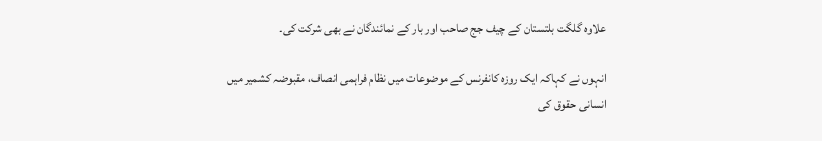علاوہ گلگت بلتستان کے چیف جج صاحب اور بار کے نمائندگان نے بھی شرکت کی۔

انہوں نے کہاکہ ایک روزہ کانفرنس کے موضوعات میں نظام فراہمی انصاف، مقبوضہ کشمیر میں انسانی حقوق کی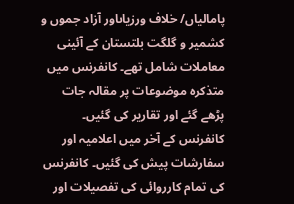پامالیاں/ خلاف ورزیاںاور آزاد جموں و کشمیر و گلگت بلتستان کے آئینی معاملات شامل تھے۔ کانفرنس میں متذکرہ موضوعات پر مقالہ جات پڑھے گئے اور تقاریر کی گئیں۔ کانفرنس کے آخر میں اعلامیہ اور سفارشات پیش کی گئیں۔ کانفرنس کی تمام کارروائی کی تفصیلات اور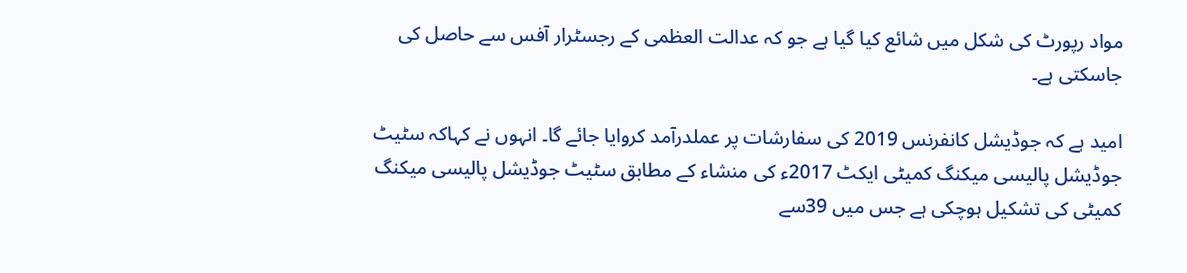مواد رپورٹ کی شکل میں شائع کیا گیا ہے جو کہ عدالت العظمی کے رجسٹرار آفس سے حاصل کی جاسکتی ہے۔

امید ہے کہ جوڈیشل کانفرنس 2019 کی سفارشات پر عملدرآمد کروایا جائے گا۔ انہوں نے کہاکہ سٹیٹ جوڈیشل پالیسی میکنگ کمیٹی ایکٹ 2017ء کی منشاء کے مطابق سٹیٹ جوڈیشل پالیسی میکنگ کمیٹی کی تشکیل ہوچکی ہے جس میں 39سے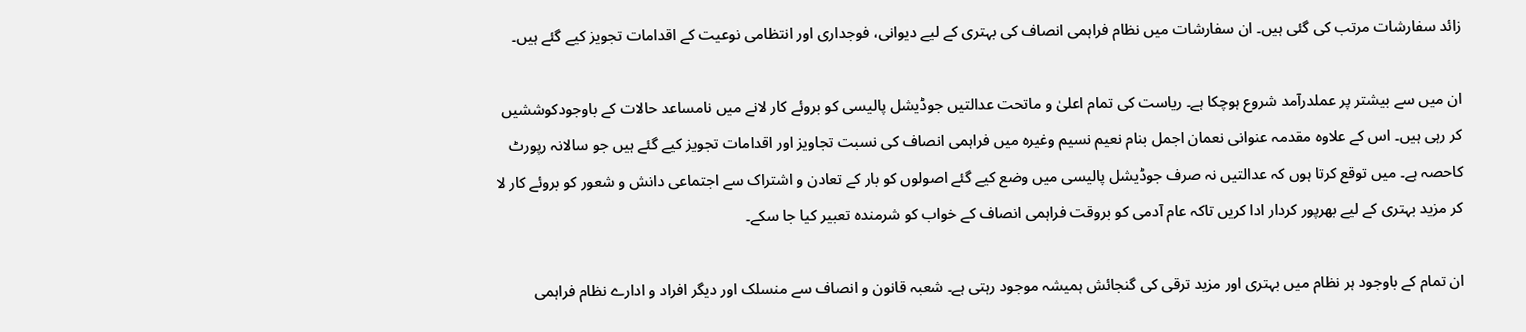زائد سفارشات مرتب کی گئی ہیں۔ ان سفارشات میں نظام فراہمی انصاف کی بہتری کے لیے دیوانی، فوجداری اور انتظامی نوعیت کے اقدامات تجویز کیے گئے ہیں۔

ان میں سے بیشتر پر عملدرآمد شروع ہوچکا ہے۔ ریاست کی تمام اعلیٰ و ماتحت عدالتیں جوڈیشل پالیسی کو بروئے کار لانے میں نامساعد حالات کے باوجودکوششیں کر رہی ہیں۔ اس کے علاوہ مقدمہ عنوانی نعمان اجمل بنام نعیم نسیم وغیرہ میں فراہمی انصاف کی نسبت تجاویز اور اقدامات تجویز کیے گئے ہیں جو سالانہ رپورٹ کاحصہ ہے۔ میں توقع کرتا ہوں کہ عدالتیں نہ صرف جوڈیشل پالیسی میں وضع کیے گئے اصولوں کو بار کے تعادن و اشتراک سے اجتماعی دانش و شعور کو بروئے کار لا کر مزید بہتری کے لیے بھرپور کردار ادا کریں تاکہ عام آدمی کو بروقت فراہمی انصاف کے خواب کو شرمندہ تعبیر کیا جا سکے۔

ان تمام کے باوجود ہر نظام میں بہتری اور مزید ترقی کی گنجائش ہمیشہ موجود رہتی ہے۔ شعبہ قانون و انصاف سے منسلک اور دیگر افراد و ادارے نظام فراہمی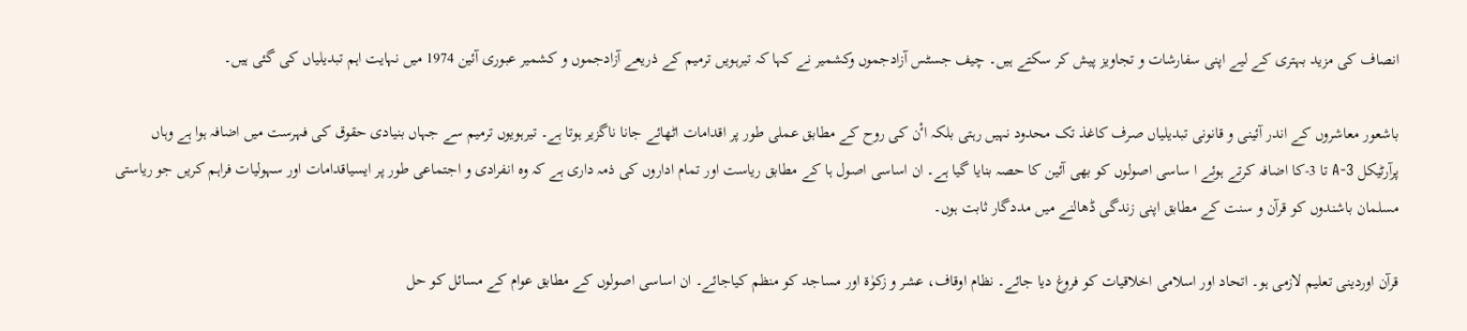انصاف کی مزید بہتری کے لیے اپنی سفارشات و تجاویز پیش کر سکتے ہیں۔ چیف جسٹس آزادجموں وکشمیر نے کہا کہ تیرہویں ترمیم کے ذریعے آزادجموں و کشمیر عبوری آئین 1974 میں نہایت اہم تبدیلیاں کی گئی ہیں۔

باشعور معاشروں کے اندر آئینی و قانونی تبدیلیاں صرف کاغذ تک محدود نہیں رہتی بلکہ اٴْن کی روح کے مطابق عملی طور پر اقدامات اٹھائے جانا ناگزیر ہوتا ہے۔ تیرہویوں ترمیم سے جہاں بنیادی حقوق کی فہرست میں اضافہ ہوا ہے وہاں پرآرٹیکل 3-A تا 3-کا اضافہ کرتے ہوئے ا ساسی اصولوں کو بھی آئین کا حصہ بنایا گیا ہے۔ ان اساسی اصول ہا کے مطابق ریاست اور تمام اداروں کی ذمہ داری ہے کہ وہ انفرادی و اجتماعی طور پر ایسیاقدامات اور سہولیات فراہم کریں جو ریاستی مسلمان باشندوں کو قرآن و سنت کے مطابق اپنی زندگی ڈھالنے میں مددگار ثابت ہوں۔

قرآن اوردینی تعلیم لازمی ہو۔ اتحاد اور اسلامی اخلاقیات کو فروغ دیا جائے۔ نظام اوقاف، عشر و زکوٰة اور مساجد کو منظم کیاجائے۔ ان اساسی اصولوں کے مطابق عوام کے مسائل کو حل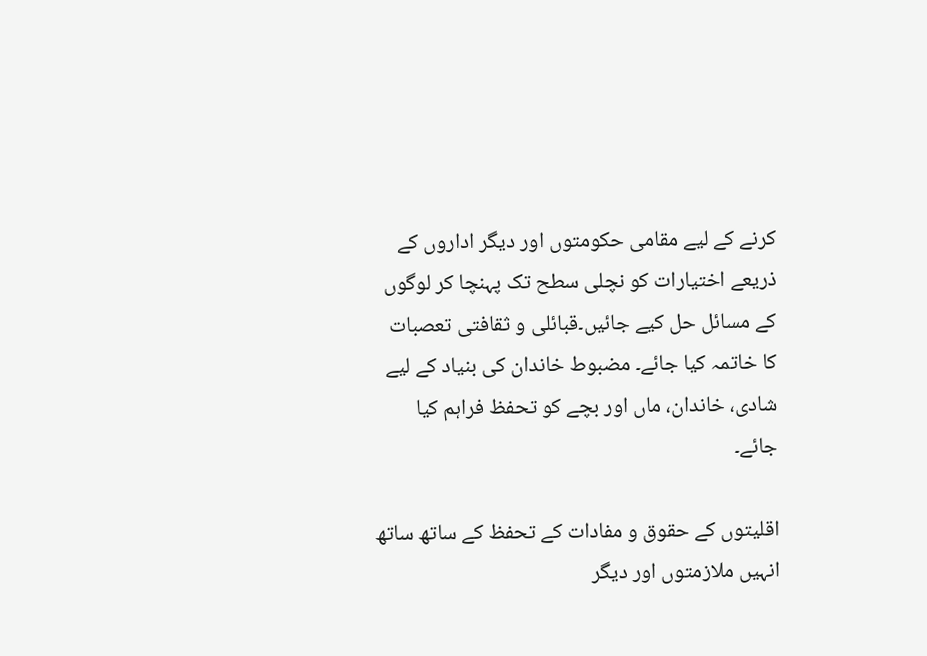کرنے کے لیے مقامی حکومتوں اور دیگر اداروں کے ذریعے اختیارات کو نچلی سطح تک پہنچا کر لوگوں کے مسائل حل کیے جائیں۔قبائلی و ثقافتی تعصبات کا خاتمہ کیا جائے۔ مضبوط خاندان کی بنیاد کے لیے شادی، خاندان، ماں اور بچے کو تحفظ فراہم کیا جائے۔

اقلیتوں کے حقوق و مفادات کے تحفظ کے ساتھ ساتھ انہیں ملازمتوں اور دیگر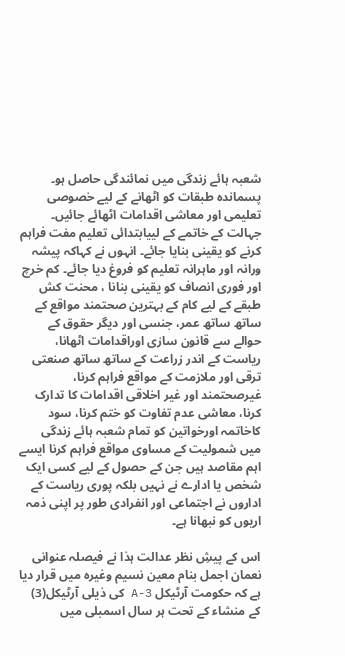شعبہ ہائے زندگی میں نمائندگی حاصل ہو۔ پسماندہ طبقات کو اٹھانے کے لیے خصوصی تعلیمی اور معاشی اقدامات اٹھائے جائیں۔ جہالت کے خاتمے کے لییابتدائی تعلیم مفت فراہم کرنے کو یقینی بنایا جائے۔ انہوں نے کہاکہ پیشہ ورانہ اور ماہرانہ تعلیم کو فروغ دیا جائے۔ کم خرچ اور فوری انصاف کو یقینی بنانا ، محنت کش طبقے کے لیے کام کے بہترین صحتمند مواقع کے ساتھ ساتھ عمر، جنسی اور دیگر حقوق کے حوالے سے قانون سازی اوراقدامات اٹھانا، ریاست کے اندر زراعت کے ساتھ ساتھ صنعتی ترقی اور ملازمت کے مواقع فراہم کرنا، غیرصحتمند اور غیر اخلاقی اقدامات کا تدارک کرنا، معاشی عدم تفاوت کو ختم کرنا، سود کاخاتمہ اورخواتین کو تمام شعبہ ہائے زندگی میں شمولیت کے مساوی مواقع فراہم کرنا ایسے اہم مقاصد ہیں جن کے حصول کے لیے کسی ایک شخص یا ادارے نے نہیں بلکہ پوری ریاست کے اداروں نے اجتماعی اور انفرادی طور پر اپنی ذمہ اریوں کو نبھانا ہے۔

اس کے پیشِ نظر عدالت ہذا نے فیصلہ عنوانی نعمان اجمل بنام معین نسیم وغیرہ میں قرار دیا ہے کہ حکومت آرٹیکل 3-A کی ذیلی آرٹیکل(3) کے منشاء کے تحت ہر سال اسمبلی میں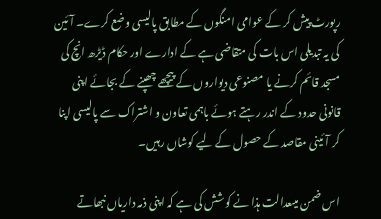رپورٹ پیش کر کے عوامی امنگوں کے مطابق پالیسی وضع کرے۔ آئین کی یہ تبدیلی اس بات کی متقاضی ہے کے ادارے اور حکام ڈیڑھ انچ کی مسجد قائم کرنے یا مصنوعی دیواروں کے پیچھے چھپنے کے بجائے اپنی قانونی حدود کے اندر رہتے ہوئے باہمی تعاون و اشتراک سے پالیسی اپنا کر آئینی مقاصد کے حصول کے لیے کوشاں رہیں۔

اس ضمن میںعدالت ہذا نے کوشش کی ہے کہ اپنی ذمہ داریاں نبھاتے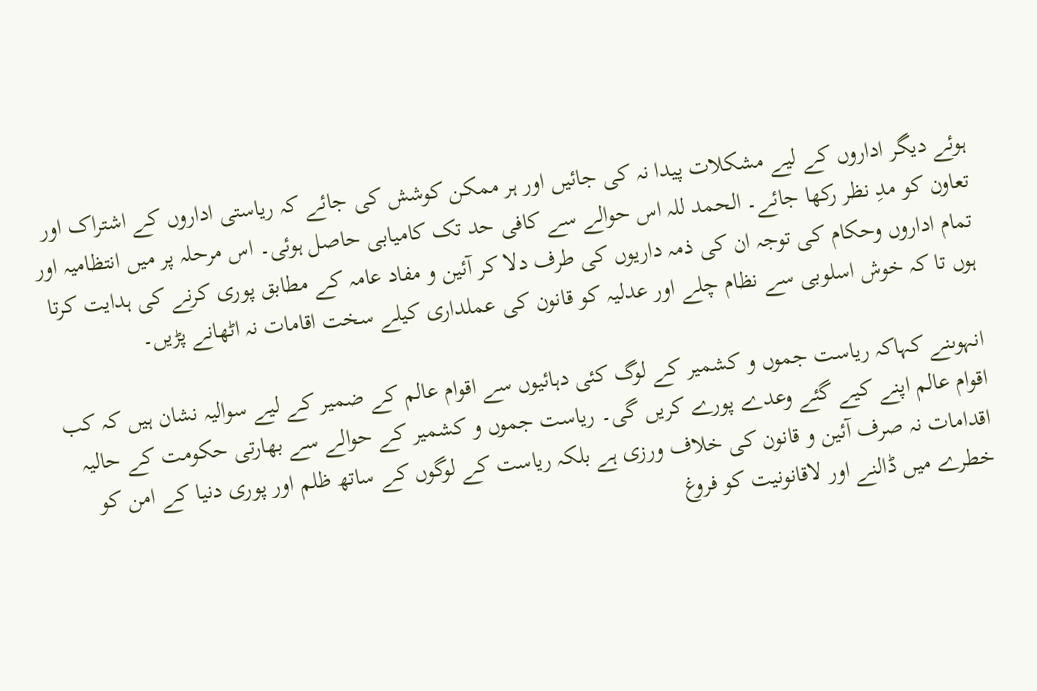ہوئے دیگر اداروں کے لیے مشکلات پیدا نہ کی جائیں اور ہر ممکن کوشش کی جائے کہ ریاستی اداروں کے اشتراک اور تعاون کو مدِ نظر رکھا جائے۔ الحمد للہ اس حوالے سے کافی حد تک کامیابی حاصل ہوئی۔ اس مرحلہ پر میں انتظامیہ اور تمام اداروں وحکام کی توجہ ان کی ذمہ داریوں کی طرف دلا کر آئین و مفاد عامہ کے مطابق پوری کرنے کی ہدایت کرتا ہوں تا کہ خوش اسلوبی سے نظام چلے اور عدلیہ کو قانون کی عملداری کیلے سخت اقامات نہ اٹھانے پڑیں۔

انہوںنے کہاکہ ریاست جموں و کشمیر کے لوگ کئی دہائیوں سے اقوام عالم کے ضمیر کے لیے سوالیہ نشان ہیں کہ کب اقوام عالم اپنے کیے گئے وعدے پورے کریں گی۔ ریاست جموں و کشمیر کے حوالے سے بھارتی حکومت کے حالیہ اقدامات نہ صرف آئین و قانون کی خلاف ورزی ہے بلکہ ریاست کے لوگوں کے ساتھ ظلم اور پوری دنیا کے امن کو خطرے میں ڈالنے اور لاقانونیت کو فروغ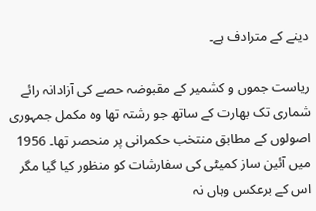دینے کے مترادف ہے۔

ریاست جموں و کشمیر کے مقبوضہ حصے کی آزادانہ رائے شماری تک بھارت کے ساتھ جو رشتہ تھا وہ مکمل جمہوری اصولوں کے مطابق منتخب حکمرانی پر منحصر تھا۔ 1956 میں آئین ساز کمیٹی کی سفارشات کو منظور کیا گیا مگر اس کے برعکس وہاں نہ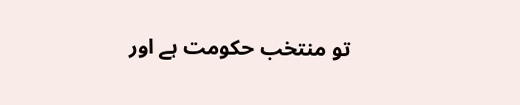تو منتخب حکومت ہے اور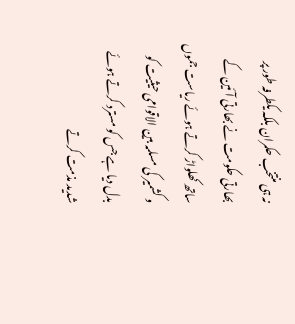نہ ہی منتخب حکمران بلکہ یکطرفہ طور پر بھارتی حکومت نے بھارتی آئین کے ساتھ کھلواڑ کرتے ہوئے ریاست جموں و کشمیر کی مسلمہ بین الاقوامی حیثیت کو بدل دیا ہے جس کو مسترد کرتے ہوئے شدید مذمت کرتے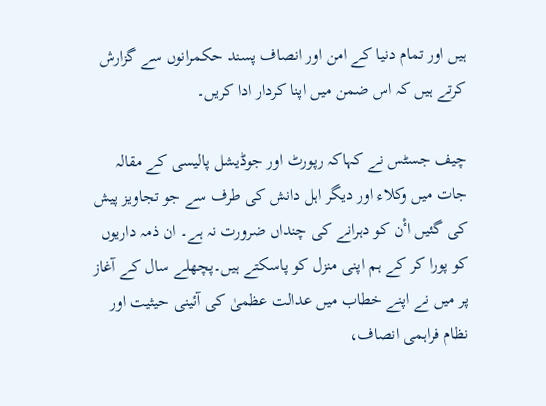ہیں اور تمام دنیا کے امن اور انصاف پسند حکمرانوں سے گزارش کرتے ہیں کہ اس ضمن میں اپنا کردار ادا کریں۔

چیف جسٹس نے کہاکہ رپورٹ اور جوڈیشل پالیسی کے مقالہ جات میں وکلاء اور دیگر اہل دانش کی طرف سے جو تجاویز پیش کی گئیں اٴْن کو دہرانے کی چنداں ضرورت نہ ہے۔ ان ذمہ داریوں کو پورا کر کے ہم اپنی منزل کو پاسکتے ہیں۔پچھلے سال کے آغاز پر میں نے اپنے خطاب میں عدالت عظمیٰ کی آئینی حیثیت اور نظام فراہمی انصاف،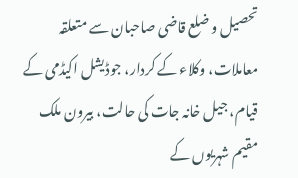تحصیل و ضلع قاضی صاحبان سے متعلقہ معاملات، وکلاء کے کردار، جوڈیشل اکیڈمی کے قیام، جیل خانہ جات کی حالت، بیرون ملک مقیم شہریوں کے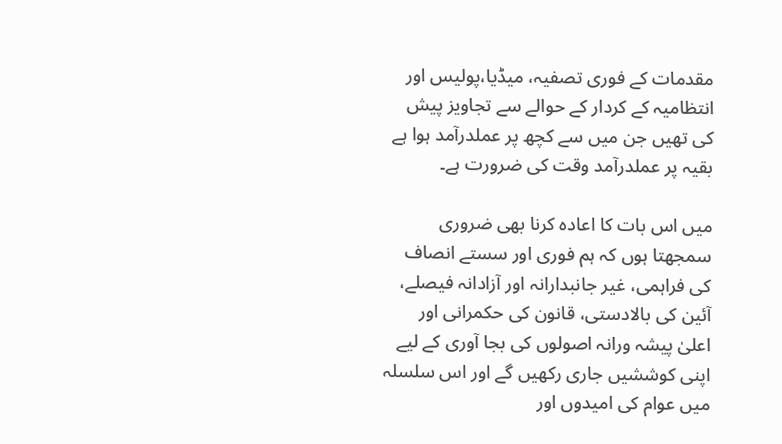مقدمات کے فوری تصفیہ، میڈیا،پولیس اور انتظامیہ کے کردار کے حوالے سے تجاویز پیش کی تھیں جن میں سے کچھ پر عملدرآمد ہوا ہے بقیہ پر عملدرآمد وقت کی ضرورت ہے۔

میں اس بات کا اعادہ کرنا بھی ضروری سمجھتا ہوں کہ ہم فوری اور سستے انصاف کی فراہمی، غیر جانبدارانہ اور آزادانہ فیصلے، آئین کی بالادستی، قانون کی حکمرانی اور اعلیٰ پیشہ ورانہ اصولوں کی بجا آوری کے لیے اپنی کوششیں جاری رکھیں گے اور اس سلسلہ میں عوام کی امیدوں اور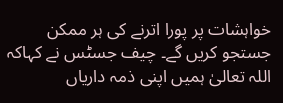خواہشات پر پورا اترنے کی ہر ممکن جستجو کریں گے۔ چیف جسٹس نے کہاکہ اللہ تعالیٰ ہمیں اپنی ذمہ داریاں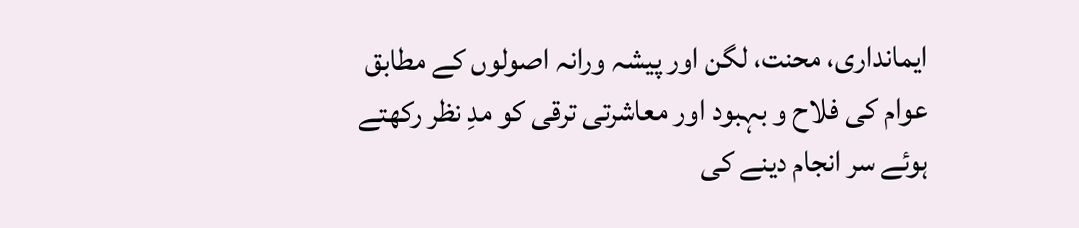ایمانداری، محنت، لگن اور پیشہ ورانہ اصولوں کے مطابق عوام کی فلاح و بہبود اور معاشرتی ترقی کو مدِ نظر رکھتے ہوئے سر انجام دینے کی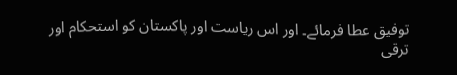توفیق عطا فرمائے۔ اور اس ریاست اور پاکستان کو استحکام اور ترقی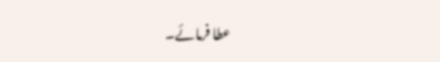عطا فرمائے۔